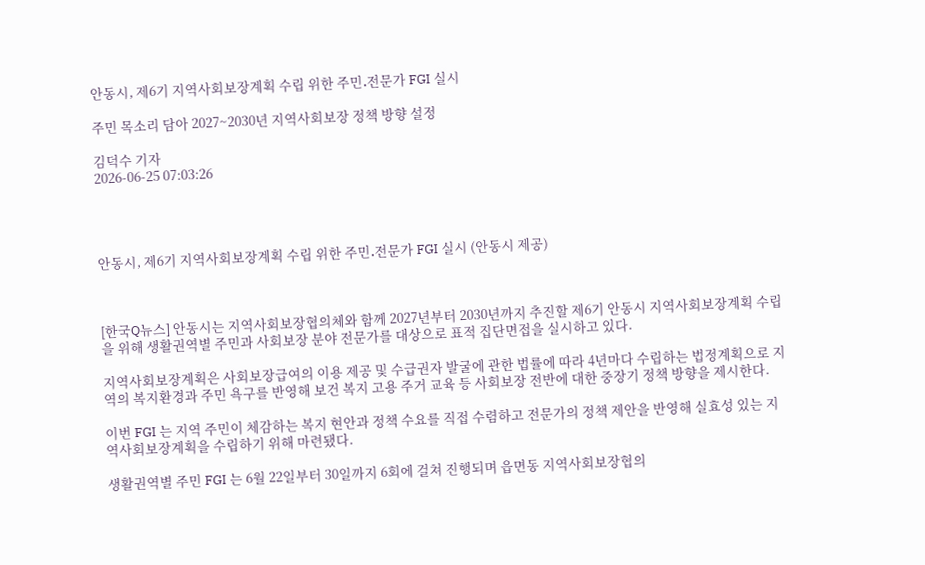안동시, 제6기 지역사회보장계획 수립 위한 주민․전문가 FGI 실시

주민 목소리 담아 2027~2030년 지역사회보장 정책 방향 설정

김덕수 기자
2026-06-25 07:03:26




안동시, 제6기 지역사회보장계획 수립 위한 주민․전문가 FGI 실시 (안동시 제공)



[한국Q뉴스] 안동시는 지역사회보장협의체와 함께 2027년부터 2030년까지 추진할 제6기 안동시 지역사회보장계획 수립을 위해 생활권역별 주민과 사회보장 분야 전문가를 대상으로 표적 집단면접을 실시하고 있다.

지역사회보장계획은 사회보장급여의 이용 제공 및 수급권자 발굴에 관한 법률에 따라 4년마다 수립하는 법정계획으로 지역의 복지환경과 주민 욕구를 반영해 보건 복지 고용 주거 교육 등 사회보장 전반에 대한 중장기 정책 방향을 제시한다.

이번 FGI 는 지역 주민이 체감하는 복지 현안과 정책 수요를 직접 수렴하고 전문가의 정책 제안을 반영해 실효성 있는 지역사회보장계획을 수립하기 위해 마련됐다.

생활권역별 주민 FGI 는 6월 22일부터 30일까지 6회에 걸쳐 진행되며 읍면동 지역사회보장협의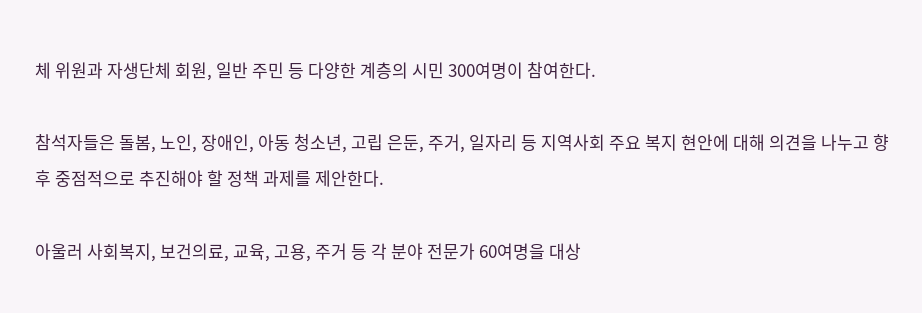체 위원과 자생단체 회원, 일반 주민 등 다양한 계층의 시민 300여명이 참여한다.

참석자들은 돌봄, 노인, 장애인, 아동 청소년, 고립 은둔, 주거, 일자리 등 지역사회 주요 복지 현안에 대해 의견을 나누고 향후 중점적으로 추진해야 할 정책 과제를 제안한다.

아울러 사회복지, 보건의료, 교육, 고용, 주거 등 각 분야 전문가 60여명을 대상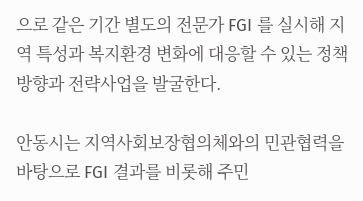으로 같은 기간 별도의 전문가 FGI 를 실시해 지역 특성과 복지환경 변화에 대응할 수 있는 정책 방향과 전략사업을 발굴한다.

안동시는 지역사회보장협의체와의 민관협력을 바탕으로 FGI 결과를 비롯해 주민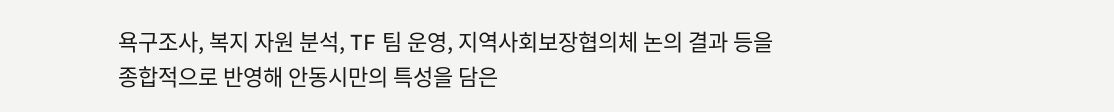욕구조사, 복지 자원 분석, TF 팀 운영, 지역사회보장협의체 논의 결과 등을 종합적으로 반영해 안동시만의 특성을 담은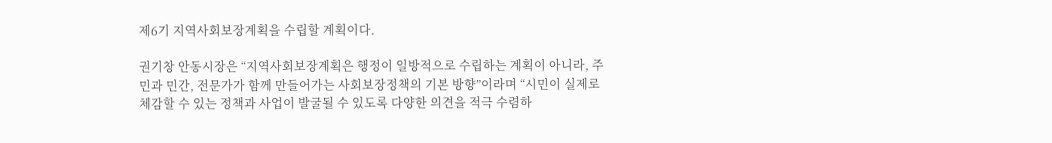제6기 지역사회보장계획을 수립할 계획이다.

권기창 안동시장은 “지역사회보장계획은 행정이 일방적으로 수립하는 계획이 아니라, 주민과 민간, 전문가가 함께 만들어가는 사회보장정책의 기본 방향”이라며 “시민이 실제로 체감할 수 있는 정책과 사업이 발굴될 수 있도록 다양한 의견을 적극 수렴하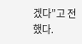겠다”고 전했다.